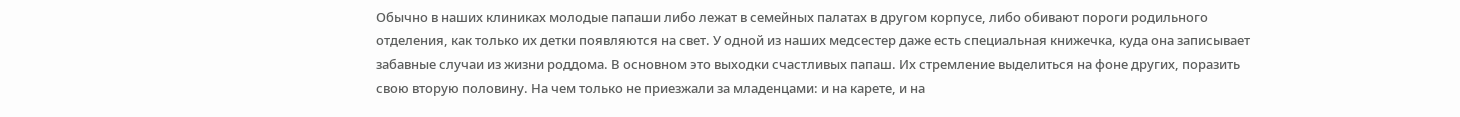Обычно в наших клиниках молодые папаши либо лежат в семейных палатах в другом корпусе, либо обивают пороги родильного отделения, как только их детки появляются на свет. У одной из наших медсестер даже есть специальная книжечка, куда она записывает забавные случаи из жизни роддома. В основном это выходки счастливых папаш. Их стремление выделиться на фоне других, поразить свою вторую половину. На чем только не приезжали за младенцами: и на карете, и на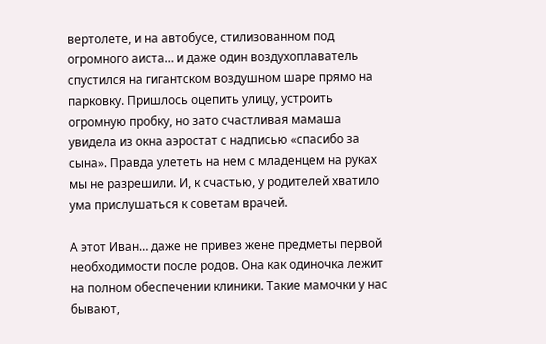вертолете, и на автобусе, стилизованном под огромного аиста… и даже один воздухоплаватель спустился на гигантском воздушном шаре прямо на парковку. Пришлось оцепить улицу, устроить огромную пробку, но зато счастливая мамаша увидела из окна аэростат с надписью «спасибо за сына». Правда улететь на нем с младенцем на руках мы не разрешили. И, к счастью, у родителей хватило ума прислушаться к советам врачей.

А этот Иван… даже не привез жене предметы первой необходимости после родов. Она как одиночка лежит на полном обеспечении клиники. Такие мамочки у нас бывают,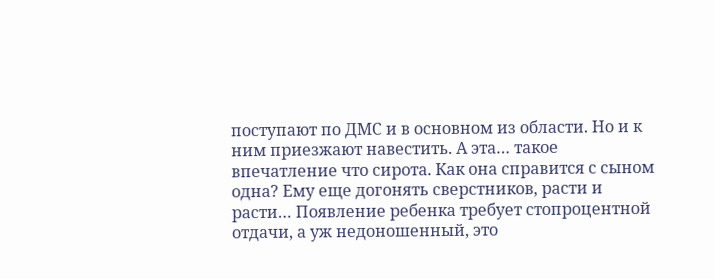поступают по ДМС и в основном из области. Но и к ним приезжают навестить. А эта… такое впечатление что сирота. Как она справится с сыном одна? Ему еще догонять сверстников, расти и расти… Появление ребенка требует стопроцентной отдачи, а уж недоношенный, это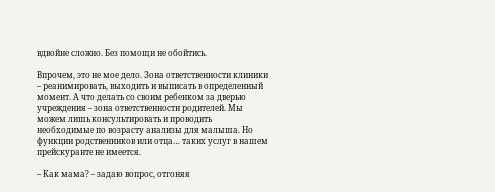вдвойне сложно. Без помощи не обойтись.

Впрочем, это не мое дело. Зона ответственности клиники – реанимировать, выходить и выписать в определенный момент. А что делать со своим ребенком за дверью учреждения – зона ответственности родителей. Мы можем лишь консультировать и проводить необходимые по возрасту анализы для малыша. Но функции родственников или отца… таких услуг в нашем прейскуранте не имеется.

– Как мама? – задаю вопрос, отгоняя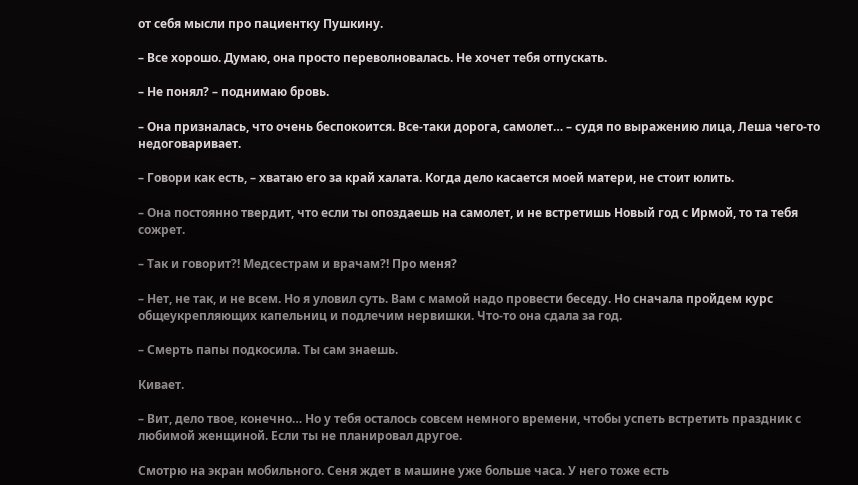от себя мысли про пациентку Пушкину.

– Все хорошо. Думаю, она просто переволновалась. Не хочет тебя отпускать.

– Не понял? – поднимаю бровь.

– Она призналась, что очень беспокоится. Все-таки дорога, самолет… – судя по выражению лица, Леша чего-то недоговаривает.

– Говори как есть, – хватаю его за край халата. Когда дело касается моей матери, не стоит юлить.

– Она постоянно твердит, что если ты опоздаешь на самолет, и не встретишь Новый год с Ирмой, то та тебя сожрет.

– Так и говорит?! Медсестрам и врачам?! Про меня?

– Нет, не так, и не всем. Но я уловил суть. Вам с мамой надо провести беседу. Но сначала пройдем курс общеукрепляющих капельниц и подлечим нервишки. Что-то она сдала за год.

– Смерть папы подкосила. Ты сам знаешь.

Кивает.

– Вит, дело твое, конечно… Но у тебя осталось совсем немного времени, чтобы успеть встретить праздник с любимой женщиной. Если ты не планировал другое.

Смотрю на экран мобильного. Сеня ждет в машине уже больше часа. У него тоже есть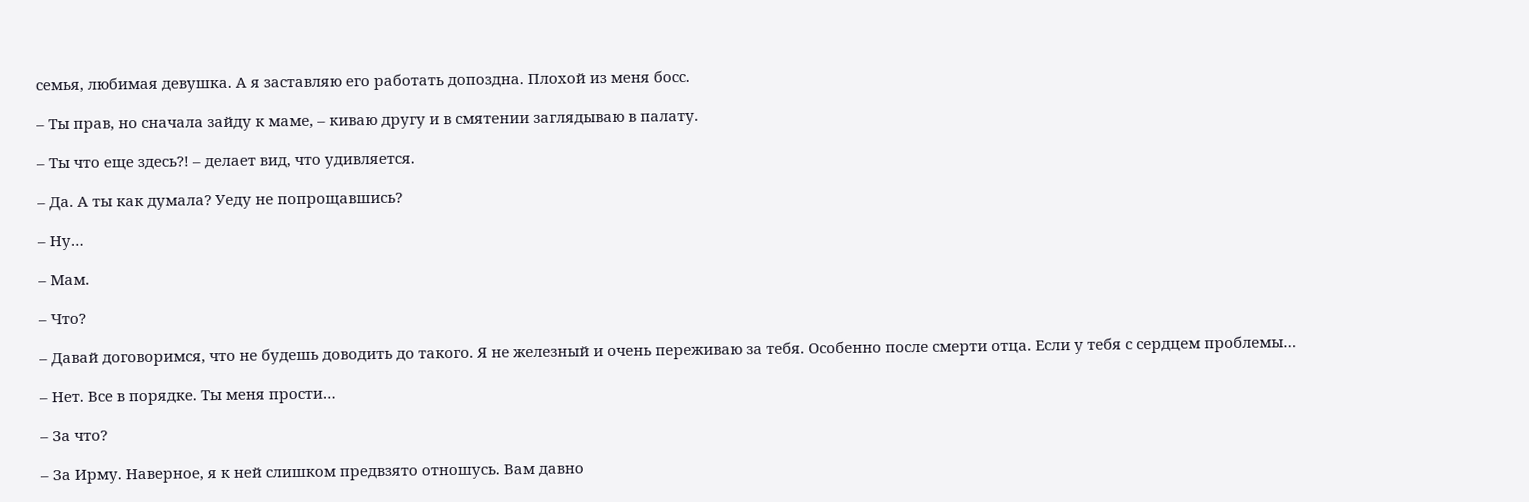семья, любимая девушка. А я заставляю его работать допоздна. Плохой из меня босс.

– Ты прав, но сначала зайду к маме, – киваю другу и в смятении заглядываю в палату.

– Ты что еще здесь?! – делает вид, что удивляется.

– Да. А ты как думала? Уеду не попрощавшись?

– Ну…

– Мам.

– Что?

– Давай договоримся, что не будешь доводить до такого. Я не железный и очень переживаю за тебя. Особенно после смерти отца. Если у тебя с сердцем проблемы…

– Нет. Все в порядке. Ты меня прости…

– За что?

– За Ирму. Наверное, я к ней слишком предвзято отношусь. Вам давно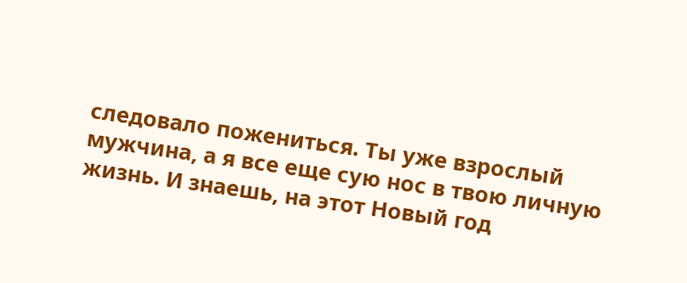следовало пожениться. Ты уже взрослый мужчина, а я все еще сую нос в твою личную жизнь. И знаешь, на этот Новый год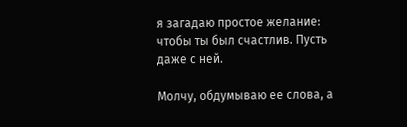я загадаю простое желание: чтобы ты был счастлив. Пусть даже с ней.

Молчу, обдумываю ее слова, а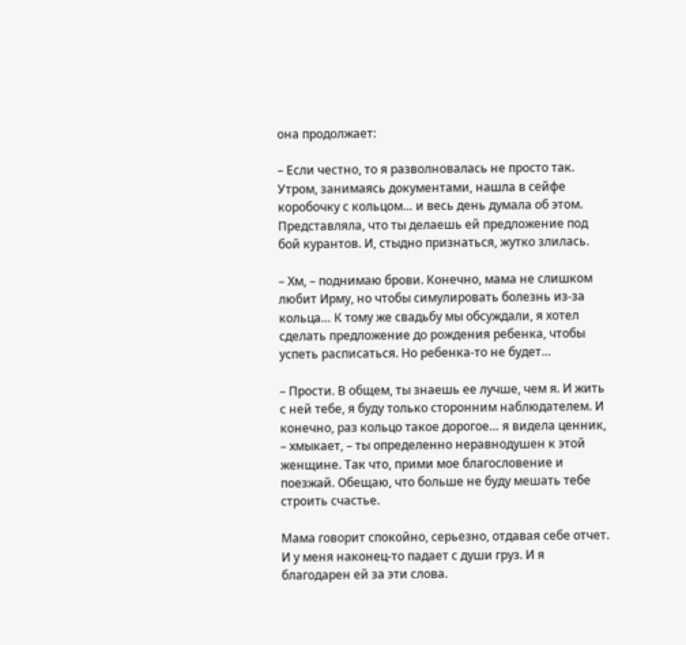она продолжает:

– Если честно, то я разволновалась не просто так. Утром, занимаясь документами, нашла в сейфе коробочку с кольцом… и весь день думала об этом. Представляла, что ты делаешь ей предложение под бой курантов. И, стыдно признаться, жутко злилась.

– Хм, – поднимаю брови. Конечно, мама не слишком любит Ирму, но чтобы симулировать болезнь из-за кольца… К тому же свадьбу мы обсуждали, я хотел сделать предложение до рождения ребенка, чтобы успеть расписаться. Но ребенка-то не будет…

– Прости. В общем, ты знаешь ее лучше, чем я. И жить с ней тебе, я буду только сторонним наблюдателем. И конечно, раз кольцо такое дорогое… я видела ценник, – хмыкает, – ты определенно неравнодушен к этой женщине. Так что, прими мое благословение и поезжай. Обещаю, что больше не буду мешать тебе строить счастье.

Мама говорит спокойно, серьезно, отдавая себе отчет. И у меня наконец-то падает с души груз. И я благодарен ей за эти слова.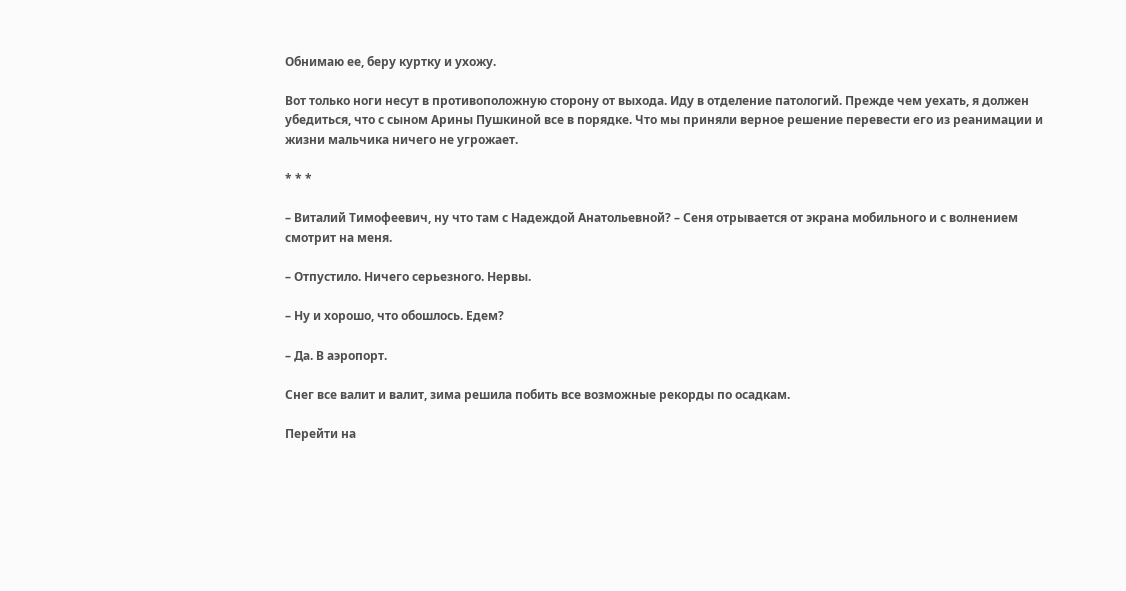Обнимаю ее, беру куртку и ухожу.

Вот только ноги несут в противоположную сторону от выхода. Иду в отделение патологий. Прежде чем уехать, я должен убедиться, что с сыном Арины Пушкиной все в порядке. Что мы приняли верное решение перевести его из реанимации и жизни мальчика ничего не угрожает.

* * *

– Виталий Тимофеевич, ну что там с Надеждой Анатольевной? – Сеня отрывается от экрана мобильного и с волнением смотрит на меня.

– Отпустило. Ничего серьезного. Нервы.

– Ну и хорошо, что обошлось. Едем?

– Да. В аэропорт.

Снег все валит и валит, зима решила побить все возможные рекорды по осадкам.

Перейти на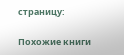страницу:

Похожие книги